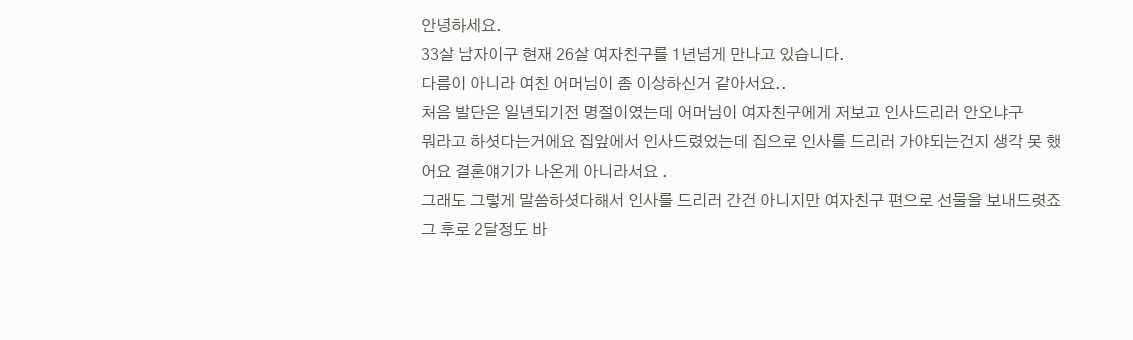안녕하세요.
33살 남자이구 현재 26살 여자친구를 1년넘게 만나고 있습니다.
다름이 아니라 여친 어머님이 좀 이상하신거 같아서요..
처음 발단은 일년되기전 명절이였는데 어머님이 여자친구에게 저보고 인사드리러 안오냐구
뭐라고 하셧다는거에요 집앞에서 인사드렸었는데 집으로 인사를 드리러 가야되는건지 생각 못 했
어요 결혼얘기가 나온게 아니라서요 .
그래도 그렇게 말씀하셧다해서 인사를 드리러 간건 아니지만 여자친구 편으로 선물을 보내드렷죠
그 후로 2달정도 바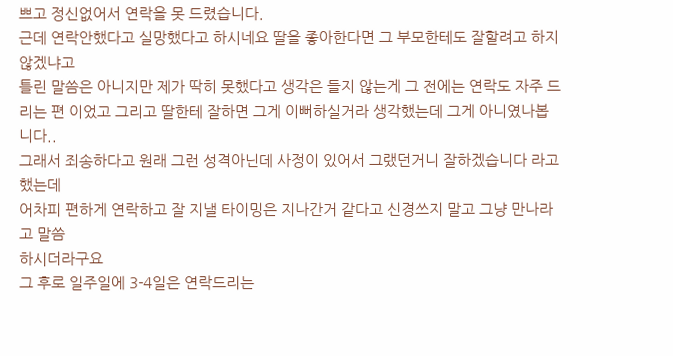쁘고 정신없어서 연락을 못 드렸습니다.
근데 연락안했다고 실망했다고 하시네요 딸을 좋아한다면 그 부모한테도 잘할려고 하지 않겠냐고
틀린 말씀은 아니지만 제가 딱히 못했다고 생각은 들지 않는게 그 전에는 연락도 자주 드리는 편 이었고 그리고 딸한테 잘하면 그게 이뻐하실거라 생각했는데 그게 아니였나봅니다..
그래서 죄송하다고 원래 그런 성격아닌데 사정이 있어서 그랬던거니 잘하겠습니다 라고 했는데
어차피 편하게 연락하고 잘 지낼 타이밍은 지나간거 같다고 신경쓰지 말고 그냥 만나라고 말씀
하시더라구요
그 후로 일주일에 3-4일은 연락드리는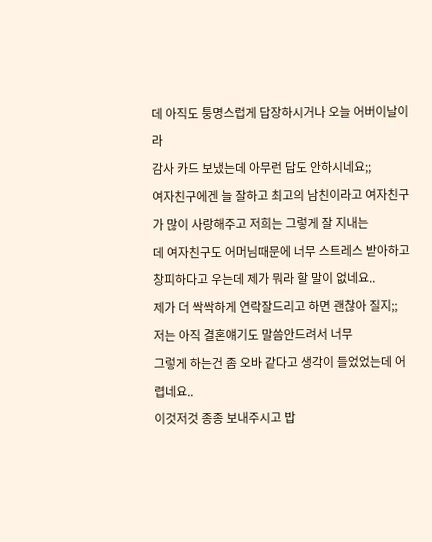데 아직도 퉁명스럽게 답장하시거나 오늘 어버이날이라
감사 카드 보냈는데 아무런 답도 안하시네요;;
여자친구에겐 늘 잘하고 최고의 남친이라고 여자친구가 많이 사랑해주고 저희는 그렇게 잘 지내는
데 여자친구도 어머님때문에 너무 스트레스 받아하고 창피하다고 우는데 제가 뭐라 할 말이 없네요..
제가 더 싹싹하게 연락잘드리고 하면 괜찮아 질지;; 저는 아직 결혼얘기도 말씀안드려서 너무
그렇게 하는건 좀 오바 같다고 생각이 들었었는데 어렵네요..
이것저것 종종 보내주시고 밥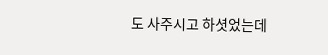도 사주시고 하셧었는데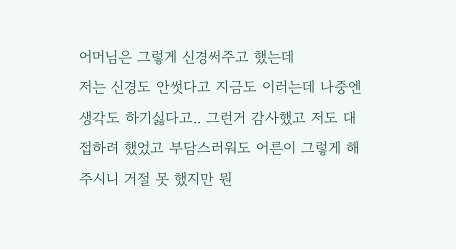어머님은 그렇게 신경써주고 했는데
저는 신경도 안썻다고 지금도 이러는데 나중엔 생각도 하기싫다고.. 그런거 감사했고 저도 대
접하려 했었고 부담스러워도 어른이 그렇게 해주시니 거절 못 했지만 뭔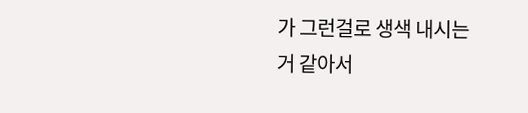가 그런걸로 생색 내시는
거 같아서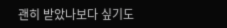괜히 받았나보다 싶기도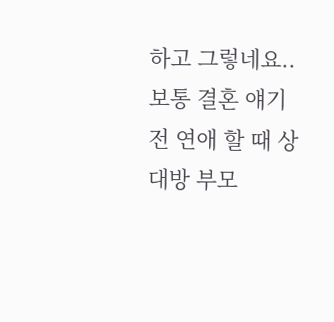하고 그렇네요..
보통 결혼 얘기 전 연애 할 때 상대방 부모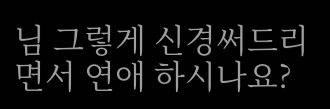님 그렇게 신경써드리면서 연애 하시나요?